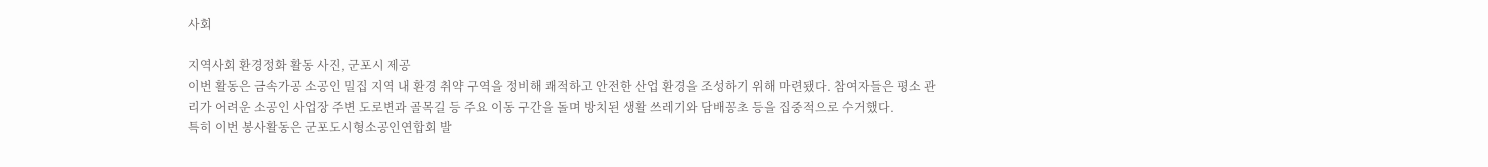사회

지역사회 환경정화 활동 사진, 군포시 제공
이번 활동은 금속가공 소공인 밀집 지역 내 환경 취약 구역을 정비해 쾌적하고 안전한 산업 환경을 조성하기 위해 마련됐다. 참여자들은 평소 관리가 어려운 소공인 사업장 주변 도로변과 골목길 등 주요 이동 구간을 돌며 방치된 생활 쓰레기와 담배꽁초 등을 집중적으로 수거했다.
특히 이번 봉사활동은 군포도시형소공인연합회 발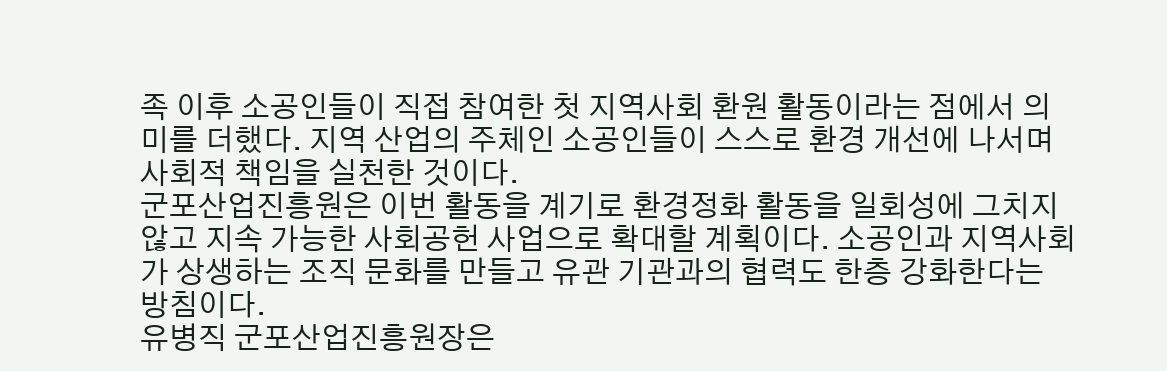족 이후 소공인들이 직접 참여한 첫 지역사회 환원 활동이라는 점에서 의미를 더했다. 지역 산업의 주체인 소공인들이 스스로 환경 개선에 나서며 사회적 책임을 실천한 것이다.
군포산업진흥원은 이번 활동을 계기로 환경정화 활동을 일회성에 그치지 않고 지속 가능한 사회공헌 사업으로 확대할 계획이다. 소공인과 지역사회가 상생하는 조직 문화를 만들고 유관 기관과의 협력도 한층 강화한다는 방침이다.
유병직 군포산업진흥원장은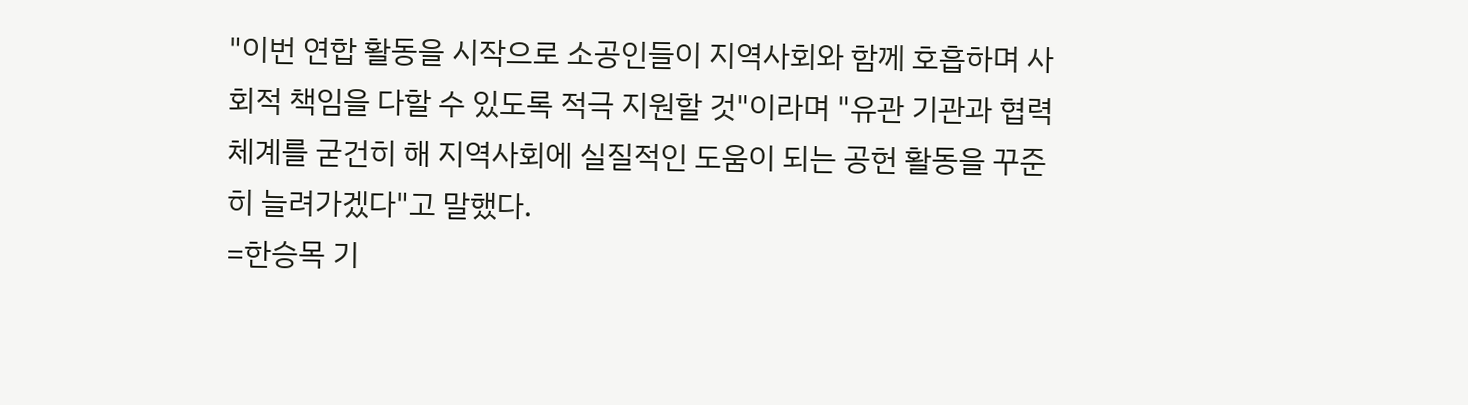"이번 연합 활동을 시작으로 소공인들이 지역사회와 함께 호흡하며 사회적 책임을 다할 수 있도록 적극 지원할 것"이라며 "유관 기관과 협력 체계를 굳건히 해 지역사회에 실질적인 도움이 되는 공헌 활동을 꾸준히 늘려가겠다"고 말했다.
=한승목 기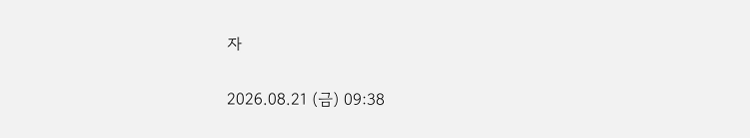자

2026.08.21 (금) 09:38